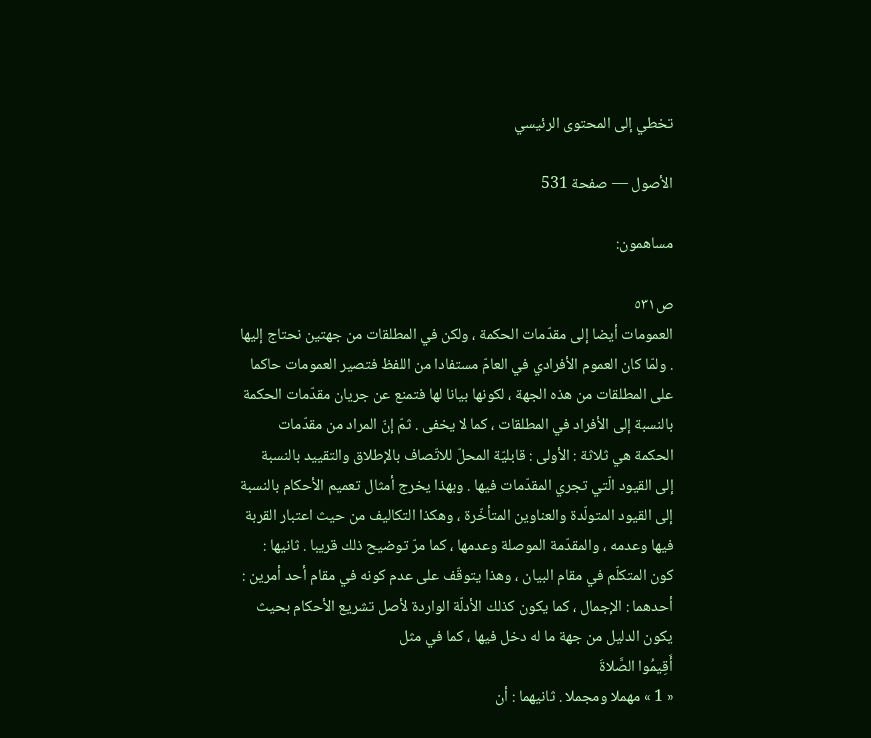تخطي إلى المحتوى الرئيسي

الأصول — صفحة 531

مساهمون:

ص٥٣١
العمومات أيضا إلى مقدّمات الحكمة ، ولكن في المطلقات من جهتين نحتاج إليها . ولمّا كان العموم الأفرادي في العامّ مستفادا من اللفظ فتصير العمومات حاكما على المطلقات من هذه الجهة ، لكونها بيانا لها فتمنع عن جريان مقدّمات الحكمة بالنسبة إلى الأفراد في المطلقات ، كما لا يخفى . ثمّ إنّ المراد من مقدّمات الحكمة هي ثلاثة : الأولى : قابليّة المحلّ للاتّصاف بالإطلاق والتقييد بالنسبة إلى القيود الّتي تجري المقدّمات فيها . وبهذا يخرج أمثال تعميم الأحكام بالنسبة إلى القيود المتولّدة والعناوين المتأخّرة ، وهكذا التكاليف من حيث اعتبار القربة فيها وعدمه ، والمقدّمة الموصلة وعدمها ، كما مرّ توضيح ذلك قريبا . ثانيها : كون المتكلّم في مقام البيان ، وهذا يتوقّف على عدم كونه في مقام أحد أمرين : أحدهما : الإجمال ، كما يكون كذلك الأدلّة الواردة لأصل تشريع الأحكام بحيث يكون الدليل من جهة ما له دخل فيها ، كما في مثل
أَقِيمُوا الصَّلاةَ
« 1 » مهملا ومجملا . ثانيهما : أن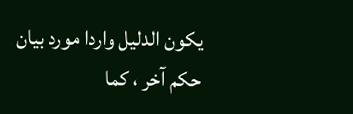يكون الدليل واردا مورد بيان حكم آخر ، كما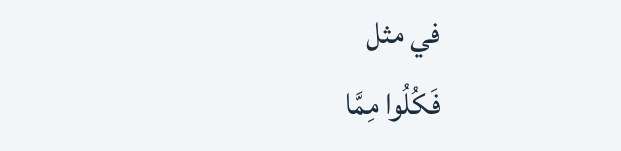في مثل
فَكُلُوا مِمَّا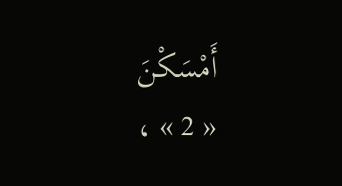أَمْسَكْنَ
« 2 » ،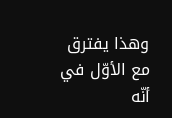وهذا يفترق مع الأوّل في أنّه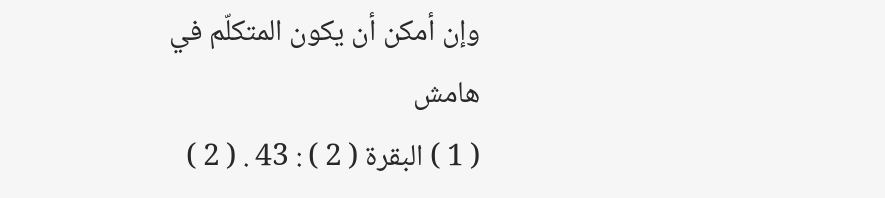وإن أمكن أن يكون المتكلّم في
هامش
( 1 ) البقرة ( 2 ) : 43 . ( 2 )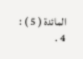المائدة ( 5 ) : 4 .